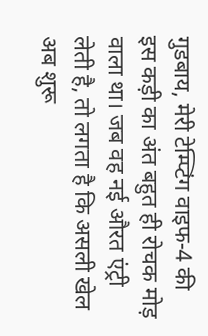गुडबाय, मेरी टेम्प्टिंग वाइफ-4 की इस कड़ी का अंत बहुत ही रोचक मोड़ वाला था। जब वह नई औरत एंट्री लेती है, तो लगता है कि असली खेल अब शुरू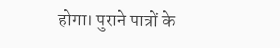होगा। पुराने पात्रों के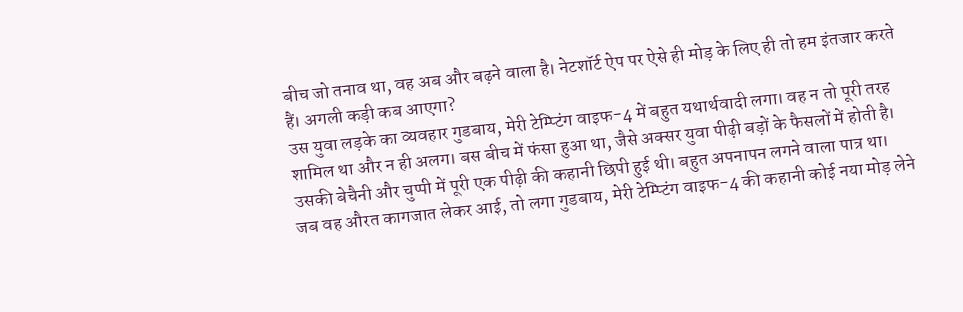बीच जो तनाव था, वह अब और बढ़ने वाला है। नेटशॉर्ट ऐप पर ऐसे ही मोड़ के लिए ही तो हम इंतजार करते हैं। अगली कड़ी कब आएगा?
उस युवा लड़के का व्यवहार गुडबाय, मेरी टेम्प्टिंग वाइफ-4 में बहुत यथार्थवादी लगा। वह न तो पूरी तरह शामिल था और न ही अलग। बस बीच में फंसा हुआ था, जैसे अक्सर युवा पीढ़ी बड़ों के फैसलों में होती है। उसकी बेचैनी और चुप्पी में पूरी एक पीढ़ी की कहानी छिपी हुई थी। बहुत अपनापन लगने वाला पात्र था।
जब वह औरत कागजात लेकर आई, तो लगा गुडबाय, मेरी टेम्प्टिंग वाइफ-4 की कहानी कोई नया मोड़ लेने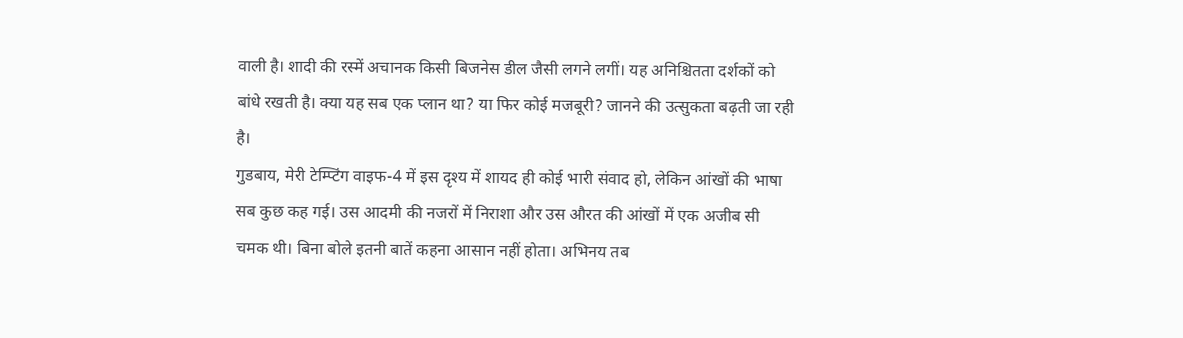वाली है। शादी की रस्में अचानक किसी बिजनेस डील जैसी लगने लगीं। यह अनिश्चितता दर्शकों को बांधे रखती है। क्या यह सब एक प्लान था? या फिर कोई मजबूरी? जानने की उत्सुकता बढ़ती जा रही है।
गुडबाय, मेरी टेम्प्टिंग वाइफ-4 में इस दृश्य में शायद ही कोई भारी संवाद हो, लेकिन आंखों की भाषा सब कुछ कह गई। उस आदमी की नजरों में निराशा और उस औरत की आंखों में एक अजीब सी चमक थी। बिना बोले इतनी बातें कहना आसान नहीं होता। अभिनय तब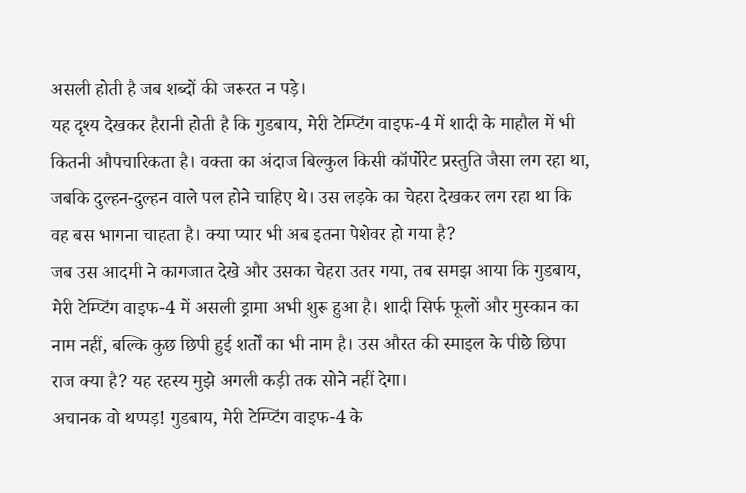असली होती है जब शब्दों की जरूरत न पड़े।
यह दृश्य देखकर हैरानी होती है कि गुडबाय, मेरी टेम्प्टिंग वाइफ-4 में शादी के माहौल में भी कितनी औपचारिकता है। वक्ता का अंदाज बिल्कुल किसी कॉर्पोरेट प्रस्तुति जैसा लग रहा था, जबकि दुल्हन-दुल्हन वाले पल होने चाहिए थे। उस लड़के का चेहरा देखकर लग रहा था कि वह बस भागना चाहता है। क्या प्यार भी अब इतना पेशेवर हो गया है?
जब उस आदमी ने कागजात देखे और उसका चेहरा उतर गया, तब समझ आया कि गुडबाय, मेरी टेम्प्टिंग वाइफ-4 में असली ड्रामा अभी शुरू हुआ है। शादी सिर्फ फूलों और मुस्कान का नाम नहीं, बल्कि कुछ छिपी हुई शर्तों का भी नाम है। उस औरत की स्माइल के पीछे छिपा राज क्या है? यह रहस्य मुझे अगली कड़ी तक सोने नहीं देगा।
अचानक वो थप्पड़! गुडबाय, मेरी टेम्प्टिंग वाइफ-4 के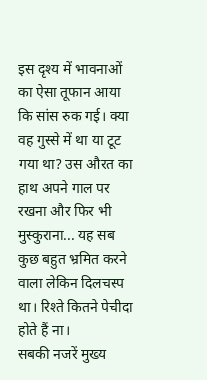इस दृश्य में भावनाओं का ऐसा तूफान आया कि सांस रुक गई। क्या वह गुस्से में था या टूट गया था? उस औरत का हाथ अपने गाल पर रखना और फिर भी मुस्कुराना... यह सब कुछ बहुत भ्रमित करने वाला लेकिन दिलचस्प था। रिश्ते कितने पेचीदा होते हैं ना।
सबकी नजरें मुख्य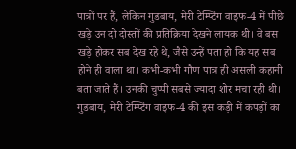पात्रों पर हैं, लेकिन गुडबाय, मेरी टेम्प्टिंग वाइफ-4 में पीछे खड़े उन दो दोस्तों की प्रतिक्रिया देखने लायक थी। वे बस खड़े होकर सब देख रहे थे, जैसे उन्हें पता हो कि यह सब होने ही वाला था। कभी-कभी गौण पात्र ही असली कहानी बता जाते हैं। उनकी चुप्पी सबसे ज्यादा शोर मचा रही थी।
गुडबाय, मेरी टेम्प्टिंग वाइफ-4 की इस कड़ी में कपड़ों का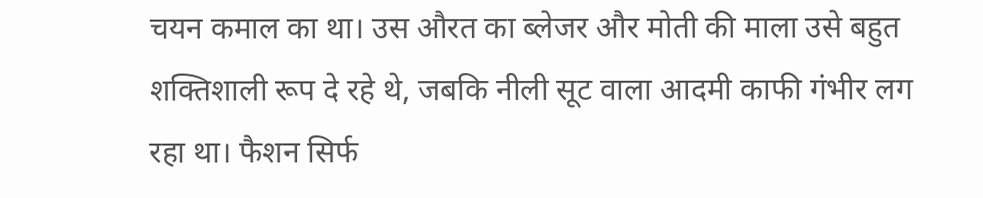चयन कमाल का था। उस औरत का ब्लेजर और मोती की माला उसे बहुत शक्तिशाली रूप दे रहे थे, जबकि नीली सूट वाला आदमी काफी गंभीर लग रहा था। फैशन सिर्फ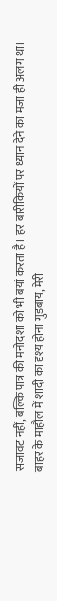सजावट नहीं, बल्कि पात्र की मनोदशा को भी बयां करता है। हर बारीकियों पर ध्यान देने का मजा ही अलग था।
बाहर के माहौल में शादी का दृश्य होना गुडबाय, मेरी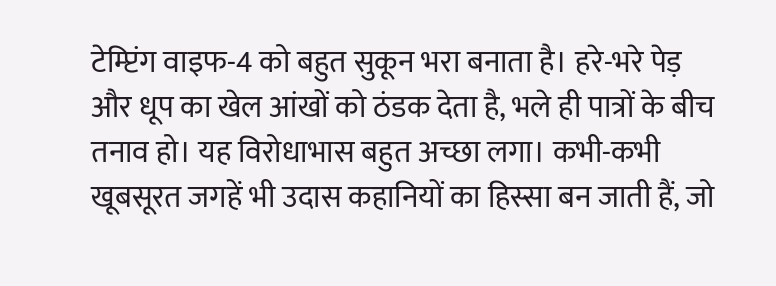टेम्प्टिंग वाइफ-4 को बहुत सुकून भरा बनाता है। हरे-भरे पेड़ और धूप का खेल आंखों को ठंडक देता है, भले ही पात्रों के बीच तनाव हो। यह विरोधाभास बहुत अच्छा लगा। कभी-कभी खूबसूरत जगहें भी उदास कहानियों का हिस्सा बन जाती हैं, जो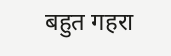बहुत गहरा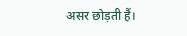असर छोड़ती हैं।